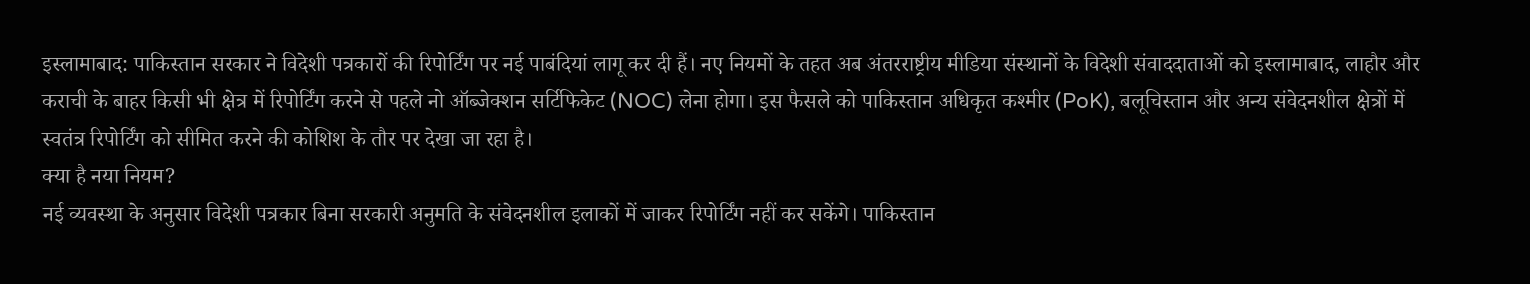इस्लामाबाद: पाकिस्तान सरकार ने विदेशी पत्रकारों की रिपोर्टिंग पर नई पाबंदियां लागू कर दी हैं। नए नियमों के तहत अब अंतरराष्ट्रीय मीडिया संस्थानों के विदेशी संवाददाताओं को इस्लामाबाद, लाहौर और कराची के बाहर किसी भी क्षेत्र में रिपोर्टिंग करने से पहले नो ऑब्जेक्शन सर्टिफिकेट (NOC) लेना होगा। इस फैसले को पाकिस्तान अधिकृत कश्मीर (PoK), बलूचिस्तान और अन्य संवेदनशील क्षेत्रों में स्वतंत्र रिपोर्टिंग को सीमित करने की कोशिश के तौर पर देखा जा रहा है।
क्या है नया नियम?
नई व्यवस्था के अनुसार विदेशी पत्रकार बिना सरकारी अनुमति के संवेदनशील इलाकों में जाकर रिपोर्टिंग नहीं कर सकेंगे। पाकिस्तान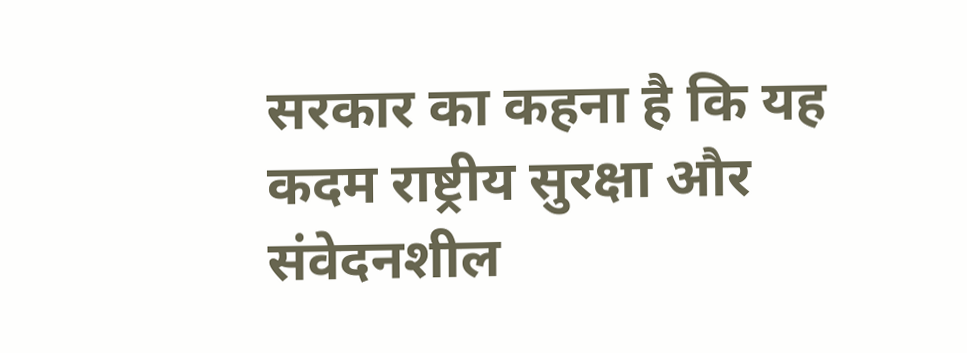सरकार का कहना है कि यह कदम राष्ट्रीय सुरक्षा और संवेदनशील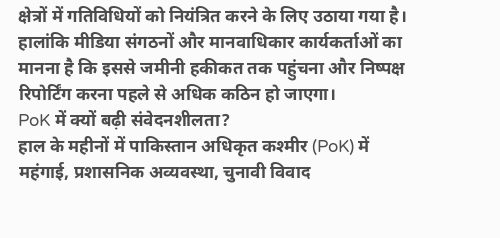क्षेत्रों में गतिविधियों को नियंत्रित करने के लिए उठाया गया है।
हालांकि मीडिया संगठनों और मानवाधिकार कार्यकर्ताओं का मानना है कि इससे जमीनी हकीकत तक पहुंचना और निष्पक्ष रिपोर्टिंग करना पहले से अधिक कठिन हो जाएगा।
PoK में क्यों बढ़ी संवेदनशीलता?
हाल के महीनों में पाकिस्तान अधिकृत कश्मीर (PoK) में महंगाई, प्रशासनिक अव्यवस्था, चुनावी विवाद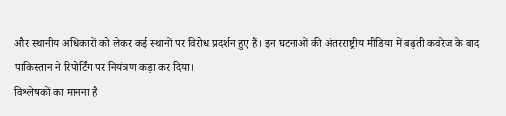और स्थानीय अधिकारों को लेकर कई स्थानों पर विरोध प्रदर्शन हुए हैं। इन घटनाओं की अंतरराष्ट्रीय मीडिया में बढ़ती कवरेज के बाद पाकिस्तान ने रिपोर्टिंग पर नियंत्रण कड़ा कर दिया।
विश्लेषकों का मानना है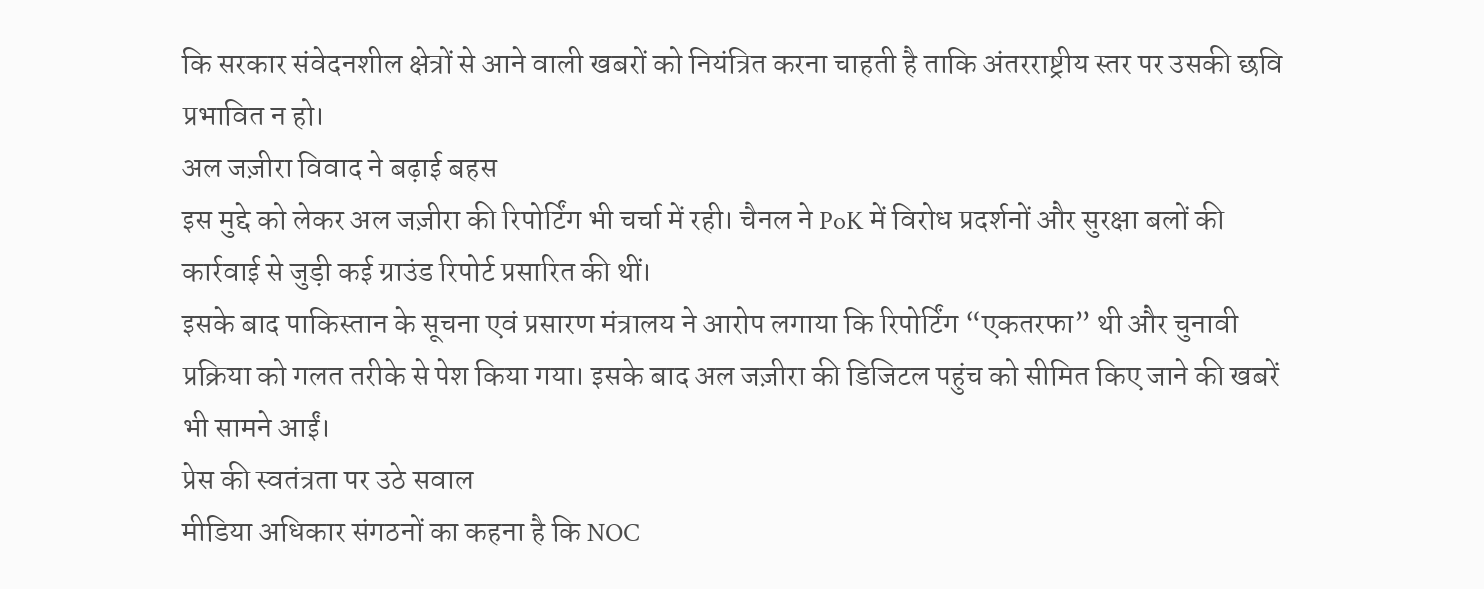कि सरकार संवेदनशील क्षेत्रों से आने वाली खबरों को नियंत्रित करना चाहती है ताकि अंतरराष्ट्रीय स्तर पर उसकी छवि प्रभावित न हो।
अल जज़ीरा विवाद ने बढ़ाई बहस
इस मुद्दे को लेकर अल जज़ीरा की रिपोर्टिंग भी चर्चा में रही। चैनल ने PoK में विरोध प्रदर्शनों और सुरक्षा बलों की कार्रवाई से जुड़ी कई ग्राउंड रिपोर्ट प्रसारित की थीं।
इसके बाद पाकिस्तान के सूचना एवं प्रसारण मंत्रालय ने आरोप लगाया कि रिपोर्टिंग “एकतरफा” थी और चुनावी प्रक्रिया को गलत तरीके से पेश किया गया। इसके बाद अल जज़ीरा की डिजिटल पहुंच को सीमित किए जाने की खबरें भी सामने आईं।
प्रेस की स्वतंत्रता पर उठे सवाल
मीडिया अधिकार संगठनों का कहना है कि NOC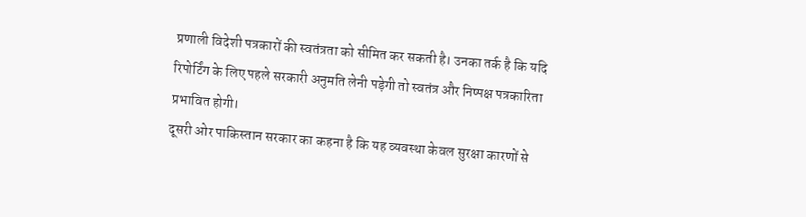प्रणाली विदेशी पत्रकारों की स्वतंत्रता को सीमित कर सकती है। उनका तर्क है कि यदि रिपोर्टिंग के लिए पहले सरकारी अनुमति लेनी पड़ेगी तो स्वतंत्र और निष्पक्ष पत्रकारिता प्रभावित होगी।
दूसरी ओर पाकिस्तान सरकार का कहना है कि यह व्यवस्था केवल सुरक्षा कारणों से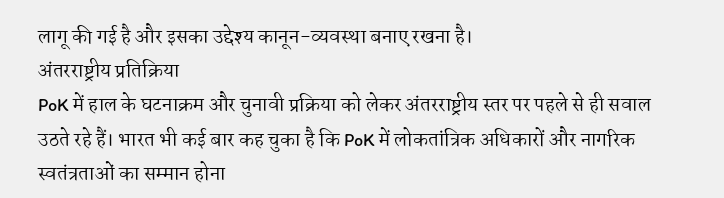लागू की गई है और इसका उद्देश्य कानून-व्यवस्था बनाए रखना है।
अंतरराष्ट्रीय प्रतिक्रिया
PoK में हाल के घटनाक्रम और चुनावी प्रक्रिया को लेकर अंतरराष्ट्रीय स्तर पर पहले से ही सवाल उठते रहे हैं। भारत भी कई बार कह चुका है कि PoK में लोकतांत्रिक अधिकारों और नागरिक स्वतंत्रताओं का सम्मान होना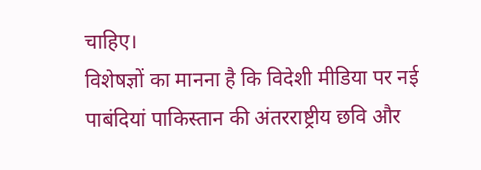चाहिए।
विशेषज्ञों का मानना है कि विदेशी मीडिया पर नई पाबंदियां पाकिस्तान की अंतरराष्ट्रीय छवि और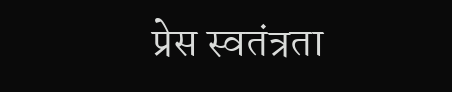प्रेस स्वतंत्रता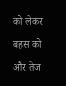को लेकर बहस को और तेज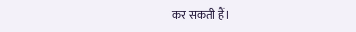कर सकती हैं।